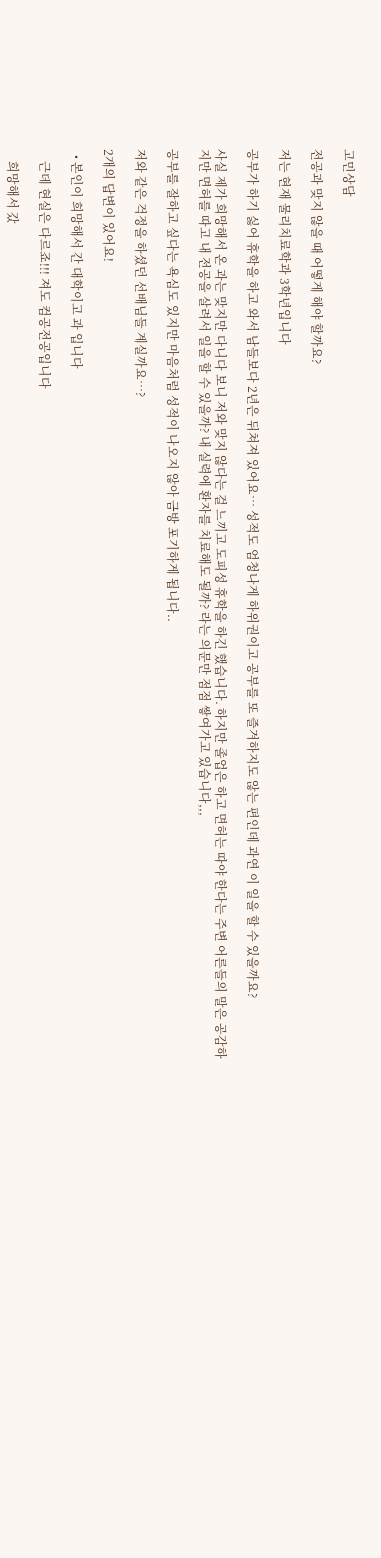고민상담

전공과 맞지 않을 때 어떻게 해야 할까요?

저는 현재 물리치료학과 3학년입니다

공부가 하기 싫어 휴학을 하고 와서 남들보다 2년은 뒤쳐져 있어요… 성적도 엄청나게 하위권이고 공부를 또 즐겨하지도 않는 편인데 과연 이 일을 할 수 있을까요?

사실 제가 희망해서 온 과는 맞지만 다니다 보니 저와 맞지 않다는 걸 느끼고 도피성 휴학을 하긴 했습니다. 하지만 졸업은 하고 면허는 따야 한다는 주변 어른들의 말은 공감하지만 면허를 따고 내 전공을 살려서 일을 할 수 있을까? 내 실력에 환자를 치료해도 될까? 라는 의문만 점점 쌓여가고 있습니다,,,

공부를 잘하고 싶다는 욕심도 있지만 마음처럼 성적이 나오지 않아 금방 포기하게 됩니다..

저와 같은 걱정을 하셨던 선배님들 계실까요…?

2개의 답변이 있어요!

  • 본인이 희망해서 간 대학이고 과 입니다

    근데 현실은 다르죠!!! 져도 컴공전공입니다

    희망해서 갔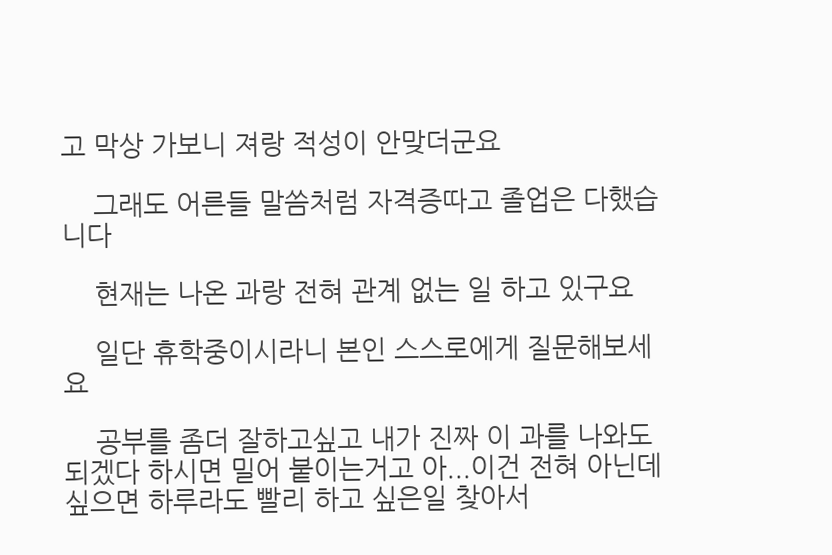고 막상 가보니 져랑 적성이 안맞더군요

    그래도 어른들 말씀처럼 자격증따고 졸업은 다했습니다

    현재는 나온 과랑 전혀 관계 없는 일 하고 있구요

    일단 휴학중이시라니 본인 스스로에게 질문해보세요

    공부를 좀더 잘하고싶고 내가 진짜 이 과를 나와도 되겠다 하시면 밀어 붙이는거고 아...이건 전혀 아닌데 싶으면 하루라도 빨리 하고 싶은일 찾아서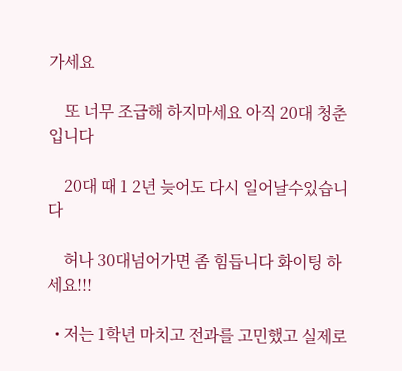가세요

    또 너무 조급해 하지마세요 아직 20대 청춘입니다

    20대 때 1 2년 늦어도 다시 일어날수있습니다

    허나 30대넘어가면 좀 힘듭니다 화이팅 하세요!!!

  • 저는 1학년 마치고 전과를 고민했고 실제로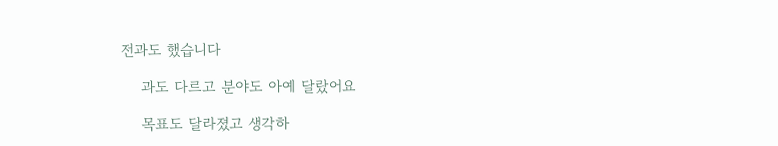전과도 했습니다

    과도 다르고 분야도 아예 달랐어요

    목표도 달라졌고 생각하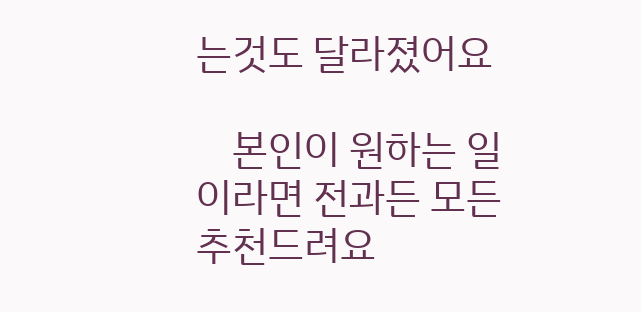는것도 달라졌어요

    본인이 원하는 일이라면 전과든 모든 추천드려요